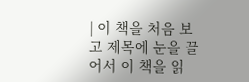| 이 책을 처음 보고 제목에 눈을 끌어서 이 책을 읽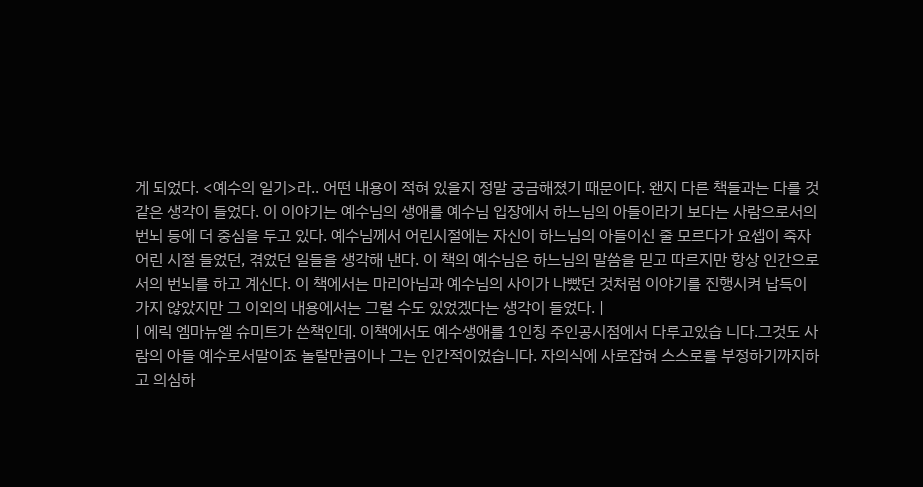게 되었다. <예수의 일기>라.. 어떤 내용이 적혀 있을지 정말 궁금해졌기 때문이다. 왠지 다른 책들과는 다를 것 같은 생각이 들었다. 이 이야기는 예수님의 생애를 예수님 입장에서 하느님의 아들이라기 보다는 사람으로서의 번뇌 등에 더 중심을 두고 있다. 예수님께서 어린시절에는 자신이 하느님의 아들이신 줄 모르다가 요셉이 죽자 어린 시절 들었던, 겪었던 일들을 생각해 낸다. 이 책의 예수님은 하느님의 말씀을 믿고 따르지만 항상 인간으로서의 번뇌를 하고 계신다. 이 책에서는 마리아님과 예수님의 사이가 나빴던 것처럼 이야기를 진행시켜 납득이 가지 않았지만 그 이외의 내용에서는 그럴 수도 있었겠다는 생각이 들었다. |
| 에릭 엠마뉴엘 슈미트가 쓴책인데. 이책에서도 예수생애를 1인칭 주인공시점에서 다루고있습 니다.그것도 사람의 아들 예수로서말이죠 놀랄만큼이나 그는 인간적이었습니다. 자의식에 사로잡혀 스스로를 부정하기까지하고 의심하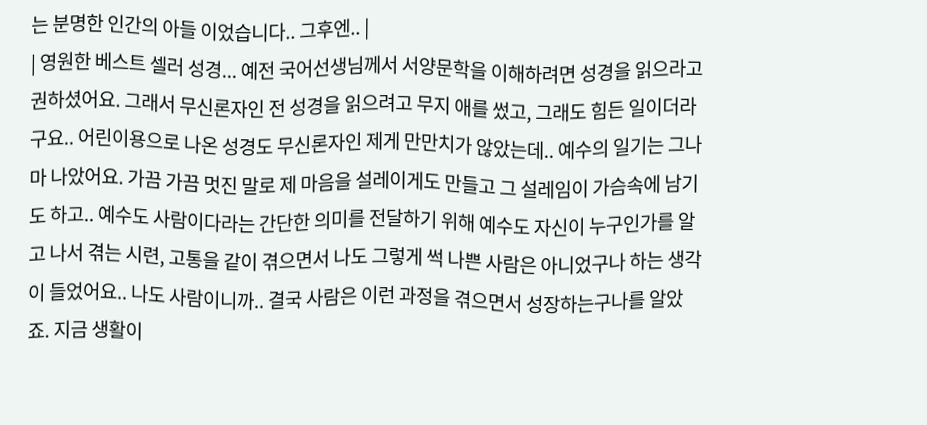는 분명한 인간의 아들 이었습니다.. 그후엔.. |
| 영원한 베스트 셀러 성경... 예전 국어선생님께서 서양문학을 이해하려면 성경을 읽으라고 권하셨어요. 그래서 무신론자인 전 성경을 읽으려고 무지 애를 썼고, 그래도 힘든 일이더라구요.. 어린이용으로 나온 성경도 무신론자인 제게 만만치가 않았는데.. 예수의 일기는 그나마 나았어요. 가끔 가끔 멋진 말로 제 마음을 설레이게도 만들고 그 설레임이 가슴속에 남기도 하고.. 예수도 사람이다라는 간단한 의미를 전달하기 위해 예수도 자신이 누구인가를 알고 나서 겪는 시련, 고통을 같이 겪으면서 나도 그렇게 썩 나쁜 사람은 아니었구나 하는 생각이 들었어요.. 나도 사람이니까.. 결국 사람은 이런 과정을 겪으면서 성장하는구나를 알았죠. 지금 생활이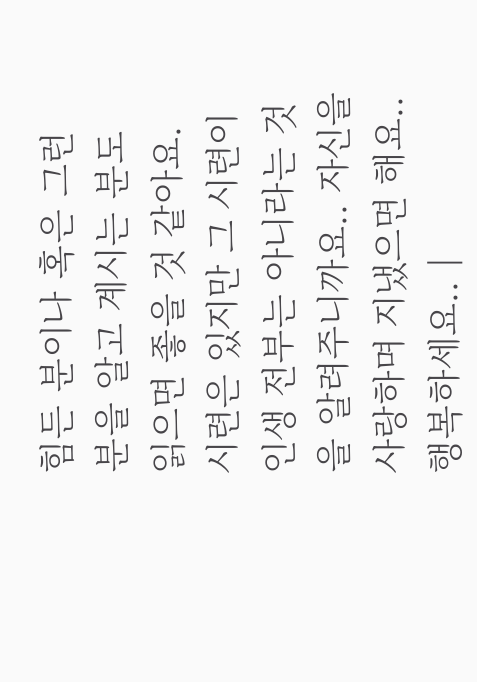힘든 분이나 혹은 그런 분을 알고 계시는 분도 읽으면 좋을 것 같아요. 시련은 있지만 그 시련이 인생 전부는 아니라는 것을 알려주니까요.. 자신을 사랑하며 지냈으면 해요.. 행복하세요.. |